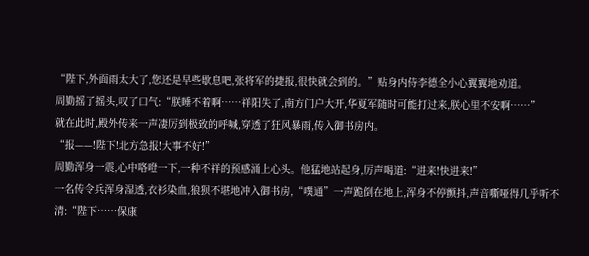“陛下,外面雨太大了,您还是早些歇息吧,张将军的捷报,很快就会到的。”贴身内侍李德全小心翼翼地劝道。
周勤摇了摇头,叹了口气:“朕睡不着啊……祥阳失了,南方门户大开,华夏军随时可能打过来,朕心里不安啊……”
就在此时,殿外传来一声凄厉到极致的呼喊,穿透了狂风暴雨,传入御书房内。
“报——!陛下!北方急报!大事不好!”
周勤浑身一震,心中咯噔一下,一种不祥的预感涌上心头。他猛地站起身,厉声喝道:“进来!快进来!”
一名传令兵浑身湿透,衣衫染血,狼狈不堪地冲入御书房,“噗通”一声跪倒在地上,浑身不停颤抖,声音嘶哑得几乎听不清:“陛下……保康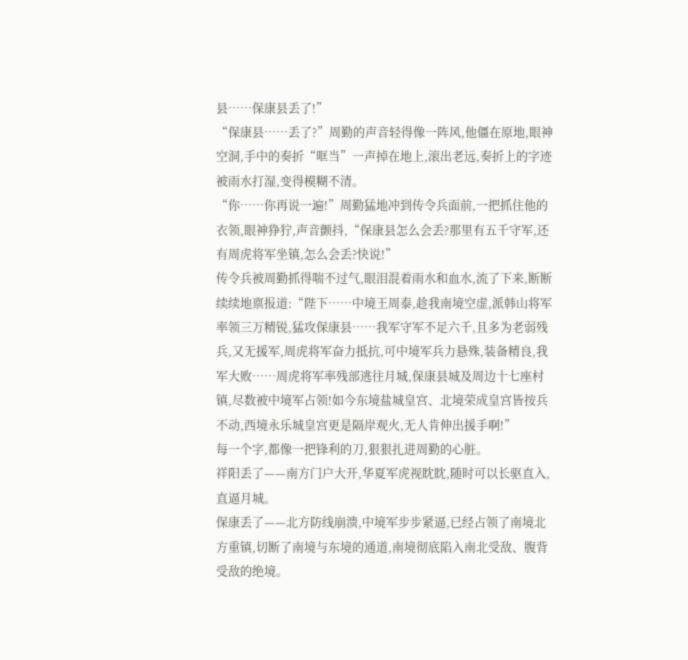县……保康县丢了!”
“保康县……丢了?”周勤的声音轻得像一阵风,他僵在原地,眼神空洞,手中的奏折“哐当”一声掉在地上,滚出老远,奏折上的字迹被雨水打湿,变得模糊不清。
“你……你再说一遍!”周勤猛地冲到传令兵面前,一把抓住他的衣领,眼神狰狞,声音颤抖,“保康县怎么会丢?那里有五千守军,还有周虎将军坐镇,怎么会丢?快说!”
传令兵被周勤抓得喘不过气,眼泪混着雨水和血水,流了下来,断断续续地禀报道:“陛下……中境王周泰,趁我南境空虚,派韩山将军率领三万精锐,猛攻保康县……我军守军不足六千,且多为老弱残兵,又无援军,周虎将军奋力抵抗,可中境军兵力悬殊,装备精良,我军大败……周虎将军率残部逃往月城,保康县城及周边十七座村镇,尽数被中境军占领!如今东境盐城皇宫、北境荣成皇宫皆按兵不动,西境永乐城皇宫更是隔岸观火,无人肯伸出援手啊!”
每一个字,都像一把锋利的刀,狠狠扎进周勤的心脏。
祥阳丢了——南方门户大开,华夏军虎视眈眈,随时可以长驱直入,直逼月城。
保康丢了——北方防线崩溃,中境军步步紧逼,已经占领了南境北方重镇,切断了南境与东境的通道,南境彻底陷入南北受敌、腹背受敌的绝境。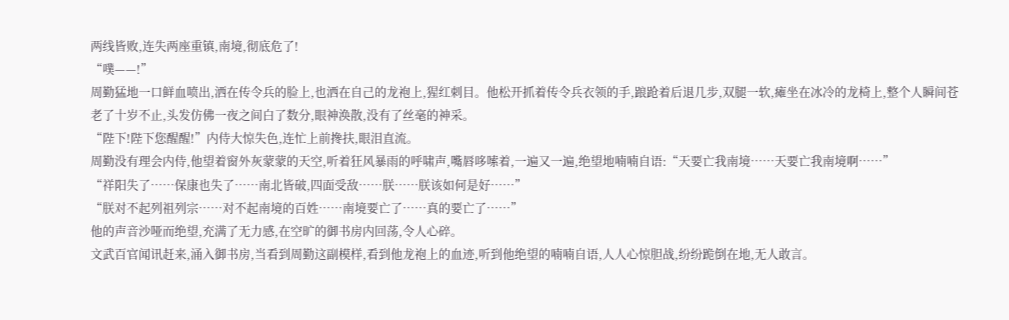两线皆败,连失两座重镇,南境,彻底危了!
“噗——!”
周勤猛地一口鲜血喷出,洒在传令兵的脸上,也洒在自己的龙袍上,猩红刺目。他松开抓着传令兵衣领的手,踉跄着后退几步,双腿一软,瘫坐在冰冷的龙椅上,整个人瞬间苍老了十岁不止,头发仿佛一夜之间白了数分,眼神涣散,没有了丝毫的神采。
“陛下!陛下您醒醒!”内侍大惊失色,连忙上前搀扶,眼泪直流。
周勤没有理会内侍,他望着窗外灰蒙蒙的天空,听着狂风暴雨的呼啸声,嘴唇哆嗦着,一遍又一遍,绝望地喃喃自语:“天要亡我南境……天要亡我南境啊……”
“祥阳失了……保康也失了……南北皆破,四面受敌……朕……朕该如何是好……”
“朕对不起列祖列宗……对不起南境的百姓……南境要亡了……真的要亡了……”
他的声音沙哑而绝望,充满了无力感,在空旷的御书房内回荡,令人心碎。
文武百官闻讯赶来,涌入御书房,当看到周勤这副模样,看到他龙袍上的血迹,听到他绝望的喃喃自语,人人心惊胆战,纷纷跪倒在地,无人敢言。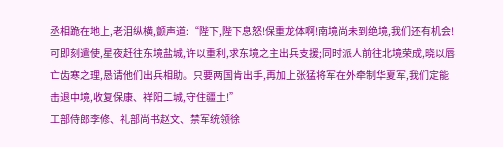丞相跪在地上,老泪纵横,颤声道:“陛下,陛下息怒!保重龙体啊!南境尚未到绝境,我们还有机会!可即刻遣使,星夜赶往东境盐城,许以重利,求东境之主出兵支援;同时派人前往北境荣成,晓以唇亡齿寒之理,恳请他们出兵相助。只要两国肯出手,再加上张猛将军在外牵制华夏军,我们定能击退中境,收复保康、祥阳二城,守住疆土!”
工部侍郎李修、礼部尚书赵文、禁军统领徐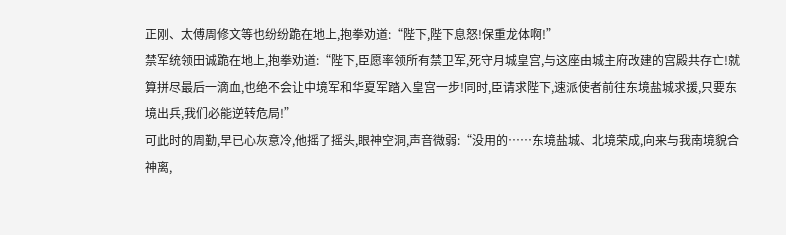正刚、太傅周修文等也纷纷跪在地上,抱拳劝道:“陛下,陛下息怒!保重龙体啊!”
禁军统领田诚跪在地上,抱拳劝道:“陛下,臣愿率领所有禁卫军,死守月城皇宫,与这座由城主府改建的宫殿共存亡!就算拼尽最后一滴血,也绝不会让中境军和华夏军踏入皇宫一步!同时,臣请求陛下,速派使者前往东境盐城求援,只要东境出兵,我们必能逆转危局!”
可此时的周勤,早已心灰意冷,他摇了摇头,眼神空洞,声音微弱:“没用的……东境盐城、北境荣成,向来与我南境貌合神离,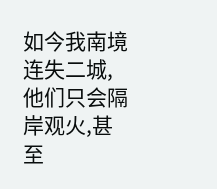如今我南境连失二城,他们只会隔岸观火,甚至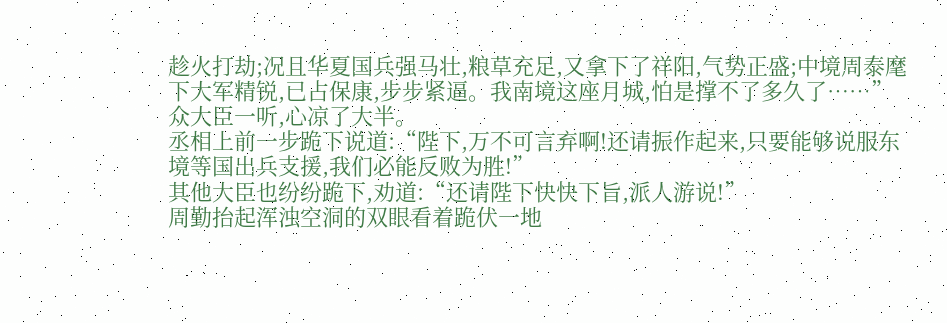趁火打劫;况且华夏国兵强马壮,粮草充足,又拿下了祥阳,气势正盛;中境周泰麾下大军精锐,已占保康,步步紧逼。我南境这座月城,怕是撑不了多久了……”
众大臣一听,心凉了大半。
丞相上前一步跪下说道:“陛下,万不可言弃啊!还请振作起来,只要能够说服东境等国出兵支援,我们必能反败为胜!”
其他大臣也纷纷跪下,劝道:“还请陛下快快下旨,派人游说!”
周勤抬起浑浊空洞的双眼看着跪伏一地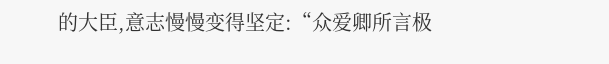的大臣,意志慢慢变得坚定:“众爱卿所言极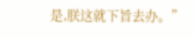是,朕这就下旨去办。”